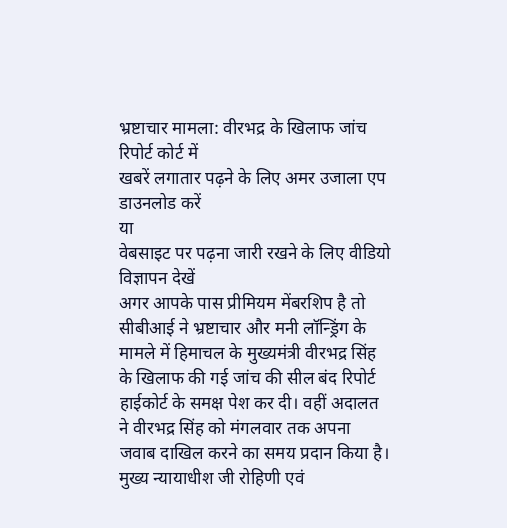भ्रष्टाचार मामला: वीरभद्र के खिलाफ जांच रिपोर्ट कोर्ट में
खबरें लगातार पढ़ने के लिए अमर उजाला एप डाउनलोड करें
या
वेबसाइट पर पढ़ना जारी रखने के लिए वीडियो विज्ञापन देखें
अगर आपके पास प्रीमियम मेंबरशिप है तो
सीबीआई ने भ्रष्टाचार और मनी लॉन्ड्रिंग के मामले में हिमाचल के मुख्यमंत्री वीरभद्र सिंह के खिलाफ की गई जांच की सील बंद रिपोर्ट हाईकोर्ट के समक्ष पेश कर दी। वहीं अदालत ने वीरभद्र सिंह को मंगलवार तक अपना जवाब दाखिल करने का समय प्रदान किया है।
मुख्य न्यायाधीश जी रोहिणी एवं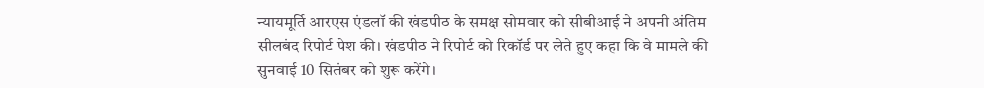न्यायमूर्ति आरएस एंडलॉ की खंडपीठ के समक्ष सोमवार को सीबीआई ने अपनी अंतिम सीलबंद रिपोर्ट पेश की। खंडपीठ ने रिपोर्ट को रिकॉर्ड पर लेते हुए कहा कि वे मामले की सुनवाई 10 सितंबर को शुरू करेंगे।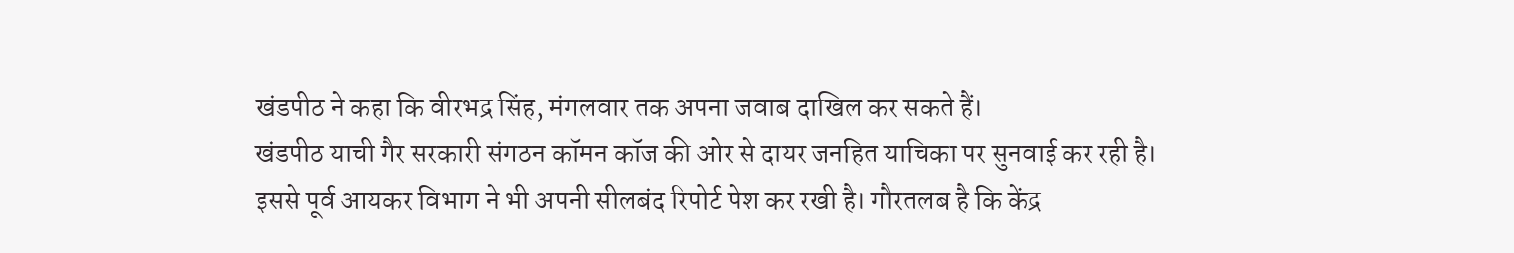खंडपीठ ने कहा कि वीरभद्र सिंह, मंगलवार तक अपना जवाब दाखिल कर सकते हैं।
खंडपीठ याची गैर सरकारी संगठन कॉमन कॉज की ओर से दायर जनहित याचिका पर सुनवाई कर रही है। इससे पूर्व आयकर विभाग ने भी अपनी सीलबंद रिपोर्ट पेश कर रखी है। गौरतलब है कि केंद्र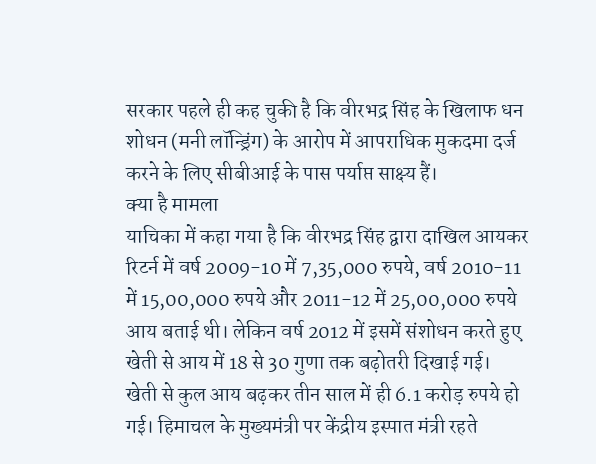सरकार पहले ही कह चुकी है कि वीरभद्र सिंह के खिलाफ धन शोधन (मनी लॉन्ड्रिंग) के आरोप में आपराधिक मुकदमा दर्ज करने के लिए सीबीआई के पास पर्याप्त साक्ष्य हैं।
क्या है मामला
याचिका में कहा गया है कि वीरभद्र सिंह द्वारा दाखिल आयकर रिटर्न में वर्ष 2009-10 में 7,35,000 रुपये, वर्ष 2010-11 में 15,00,000 रुपये और 2011-12 में 25,00,000 रुपये आय बताई थी। लेकिन वर्ष 2012 में इसमें संशोधन करते हुए खेती से आय में 18 से 30 गुणा तक बढ़ोतरी दिखाई गई।
खेती से कुल आय बढ़कर तीन साल में ही 6.1 करोड़ रुपये हो गई। हिमाचल के मुख्यमंत्री पर केंद्रीय इस्पात मंत्री रहते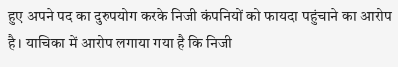हुए अपने पद का दुरुपयोग करके निजी कंपनियों को फायदा पहुंचाने का आरोप है। याचिका में आरोप लगाया गया है कि निजी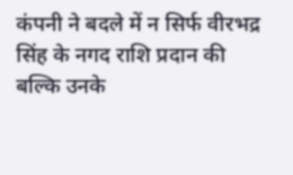कंपनी ने बदले में न सिर्फ वीरभद्र सिंह के नगद राशि प्रदान की बल्कि उनके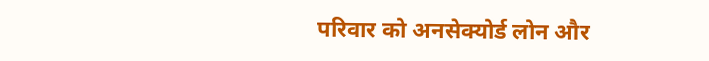परिवार को अनसेक्योर्ड लोन और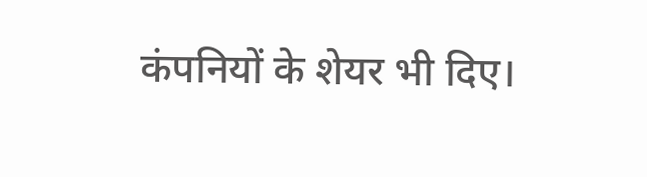कंपनियों के शेयर भी दिए।